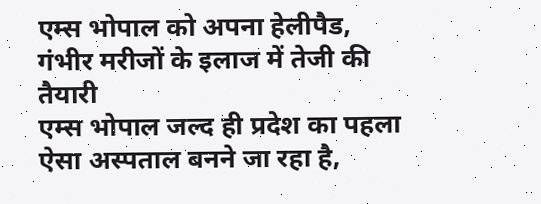एम्स भोपाल को अपना हेलीपैड, गंभीर मरीजों के इलाज में तेजी की तैयारी
एम्स भोपाल जल्द ही प्रदेश का पहला ऐसा अस्पताल बनने जा रहा है,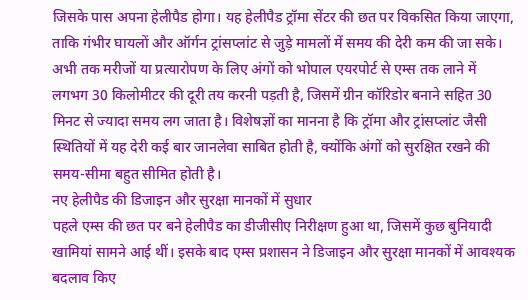जिसके पास अपना हेलीपैड होगा। यह हेलीपैड ट्रॉमा सेंटर की छत पर विकसित किया जाएगा, ताकि गंभीर घायलों और ऑर्गन ट्रांसप्लांट से जुड़े मामलों में समय की देरी कम की जा सके। अभी तक मरीजों या प्रत्यारोपण के लिए अंगों को भोपाल एयरपोर्ट से एम्स तक लाने में लगभग 30 किलोमीटर की दूरी तय करनी पड़ती है, जिसमें ग्रीन कॉरिडोर बनाने सहित 30 मिनट से ज्यादा समय लग जाता है। विशेषज्ञों का मानना है कि ट्रॉमा और ट्रांसप्लांट जैसी स्थितियों में यह देरी कई बार जानलेवा साबित होती है, क्योंकि अंगों को सुरक्षित रखने की समय-सीमा बहुत सीमित होती है।
नए हेलीपैड की डिजाइन और सुरक्षा मानकों में सुधार
पहले एम्स की छत पर बने हेलीपैड का डीजीसीए निरीक्षण हुआ था, जिसमें कुछ बुनियादी खामियां सामने आई थीं। इसके बाद एम्स प्रशासन ने डिजाइन और सुरक्षा मानकों में आवश्यक बदलाव किए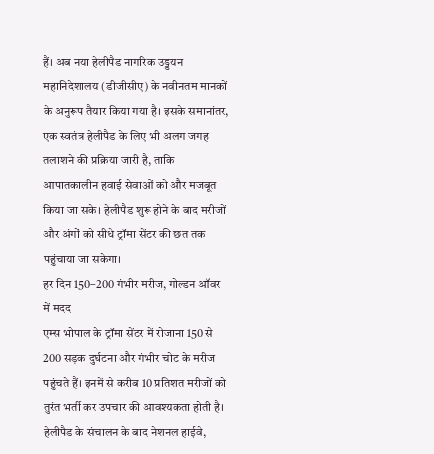हैं। अब नया हेलीपैड नागरिक उड्डयन महानिदेशालय (डीजीसीए) के नवीनतम मानकों के अनुरूप तैयार किया गया है। इसके समानांतर, एक स्वतंत्र हेलीपैड के लिए भी अलग जगह तलाशने की प्रक्रिया जारी है, ताकि आपातकालीन हवाई सेवाओं को और मजबूत किया जा सके। हेलीपैड शुरू होने के बाद मरीजों और अंगों को सीधे ट्रॉमा सेंटर की छत तक पहुंचाया जा सकेगा।
हर दिन 150–200 गंभीर मरीज, गोल्डन ऑवर में मदद
एम्स भोपाल के ट्रॉमा सेंटर में रोजाना 150 से 200 सड़क दुर्घटना और गंभीर चोट के मरीज पहुंचते हैं। इनमें से करीब 10 प्रतिशत मरीजों को तुरंत भर्ती कर उपचार की आवश्यकता होती है। हेलीपैड के संचालन के बाद नेशनल हाईवे,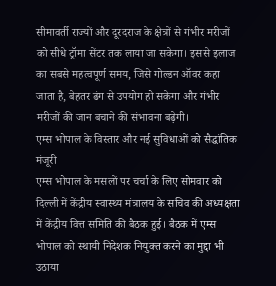सीमावर्ती राज्यों और दूरदराज के क्षेत्रों से गंभीर मरीजों को सीधे ट्रॉमा सेंटर तक लाया जा सकेगा। इससे इलाज का सबसे महत्वपूर्ण समय, जिसे गोल्डन ऑवर कहा जाता है, बेहतर ढंग से उपयोग हो सकेगा और गंभीर मरीजों की जान बचाने की संभावना बढ़ेगी।
एम्स भोपाल के विस्तार और नई सुविधाओं को सैद्धांतिक मंजूरी
एम्स भोपाल के मसलों पर चर्चा के लिए सोमवार को दिल्ली में केंद्रीय स्वास्थ्य मंत्रालय के सचिव की अध्यक्षता में केंद्रीय वित्त समिति की बैठक हुई। बैठक में एम्स भोपाल को स्थायी निदेशक नियुक्त करने का मुद्दा भी उठाया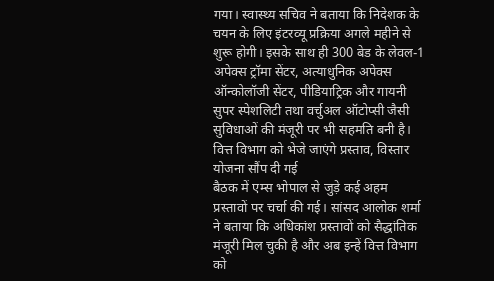गया। स्वास्थ्य सचिव ने बताया कि निदेशक के चयन के लिए इंटरव्यू प्रक्रिया अगले महीने से शुरू होगी। इसके साथ ही 300 बेड के लेवल-1 अपेक्स ट्रॉमा सेंटर, अत्याधुनिक अपेक्स ऑन्कोलॉजी सेंटर, पीडियाट्रिक और गायनी सुपर स्पेशलिटी तथा वर्चुअल ऑटोप्सी जैसी सुविधाओं की मंजूरी पर भी सहमति बनी है।
वित्त विभाग को भेजे जाएंगे प्रस्ताव, विस्तार योजना सौंप दी गई
बैठक में एम्स भोपाल से जुड़े कई अहम प्रस्तावों पर चर्चा की गई। सांसद आलोक शर्मा ने बताया कि अधिकांश प्रस्तावों को सैद्धांतिक मंजूरी मिल चुकी है और अब इन्हें वित्त विभाग को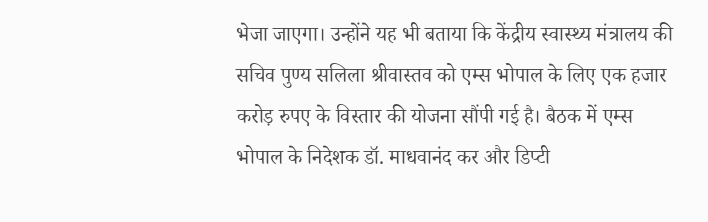भेजा जाएगा। उन्होंने यह भी बताया कि केंद्रीय स्वास्थ्य मंत्रालय की सचिव पुण्य सलिला श्रीवास्तव को एम्स भोपाल के लिए एक हजार करोड़ रुपए के विस्तार की योजना सौंपी गई है। बैठक में एम्स भोपाल के निदेशक डॉ. माधवानंद कर और डिप्टी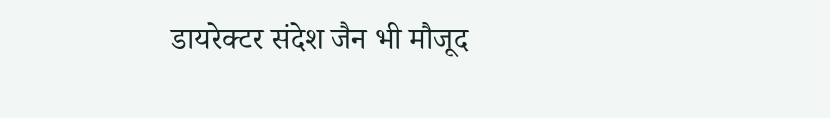डायरेक्टर संदेश जैन भी मौजूद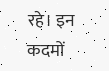रहे। इन कदमों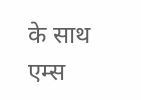के साथ एम्स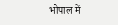भोपाल में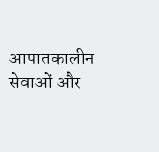आपातकालीन सेवाओं और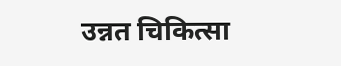उन्नत चिकित्सा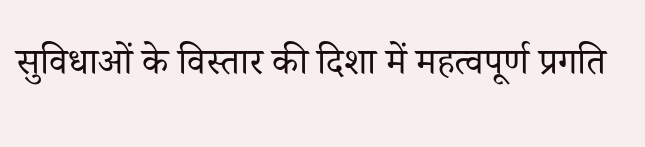सुविधाओं के विस्तार की दिशा में महत्वपूर्ण प्रगति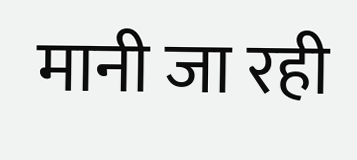मानी जा रही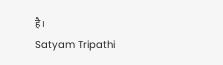है।
Satyam Tripathi